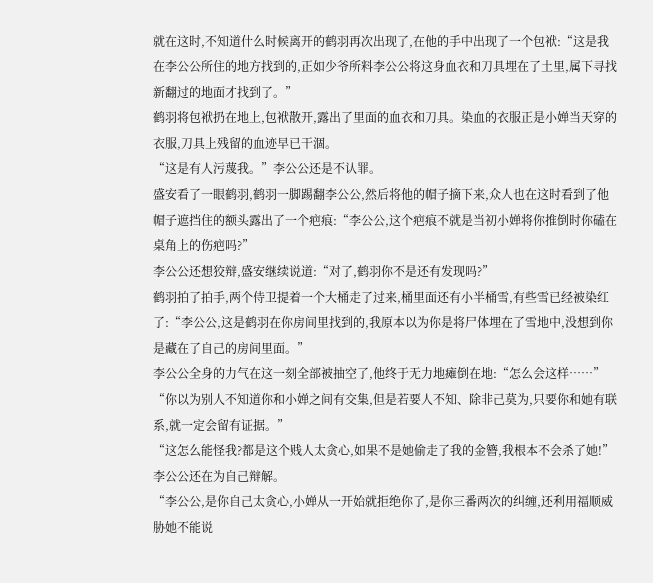就在这时,不知道什么时候离开的鹤羽再次出现了,在他的手中出现了一个包袱:“这是我在李公公所住的地方找到的,正如少爷所料李公公将这身血衣和刀具埋在了土里,属下寻找新翻过的地面才找到了。”
鹤羽将包袱扔在地上,包袱散开,露出了里面的血衣和刀具。染血的衣服正是小婵当天穿的衣服,刀具上残留的血迹早已干涸。
“这是有人污蔑我。”李公公还是不认罪。
盛安看了一眼鹤羽,鹤羽一脚踢翻李公公,然后将他的帽子摘下来,众人也在这时看到了他帽子遮挡住的额头露出了一个疤痕:“李公公,这个疤痕不就是当初小婵将你推倒时你磕在桌角上的伤疤吗?”
李公公还想狡辩,盛安继续说道:“对了,鹤羽你不是还有发现吗?”
鹤羽拍了拍手,两个侍卫提着一个大桶走了过来,桶里面还有小半桶雪,有些雪已经被染红了:“李公公,这是鹤羽在你房间里找到的,我原本以为你是将尸体埋在了雪地中,没想到你是藏在了自己的房间里面。”
李公公全身的力气在这一刻全部被抽空了,他终于无力地瘫倒在地:“怎么会这样……”
“你以为别人不知道你和小婵之间有交集,但是若要人不知、除非己莫为,只要你和她有联系,就一定会留有证据。”
“这怎么能怪我?都是这个贱人太贪心,如果不是她偷走了我的金簪,我根本不会杀了她!”李公公还在为自己辩解。
“李公公,是你自己太贪心,小婵从一开始就拒绝你了,是你三番两次的纠缠,还利用福顺威胁她不能说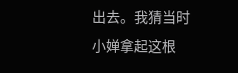出去。我猜当时小婵拿起这根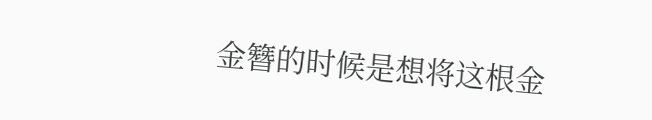金簪的时候是想将这根金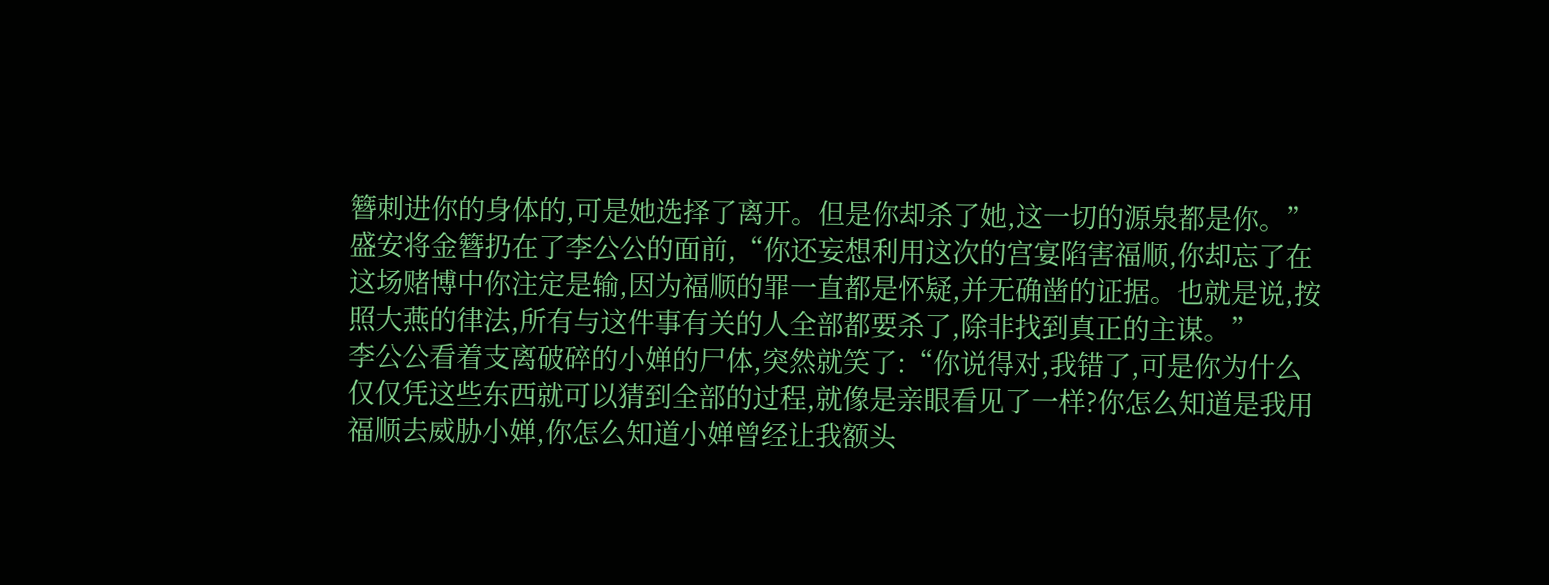簪刺进你的身体的,可是她选择了离开。但是你却杀了她,这一切的源泉都是你。”盛安将金簪扔在了李公公的面前,“你还妄想利用这次的宫宴陷害福顺,你却忘了在这场赌博中你注定是输,因为福顺的罪一直都是怀疑,并无确凿的证据。也就是说,按照大燕的律法,所有与这件事有关的人全部都要杀了,除非找到真正的主谋。”
李公公看着支离破碎的小婵的尸体,突然就笑了:“你说得对,我错了,可是你为什么仅仅凭这些东西就可以猜到全部的过程,就像是亲眼看见了一样?你怎么知道是我用福顺去威胁小婵,你怎么知道小婵曾经让我额头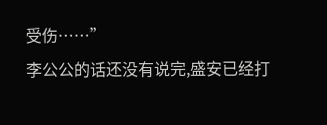受伤……”
李公公的话还没有说完,盛安已经打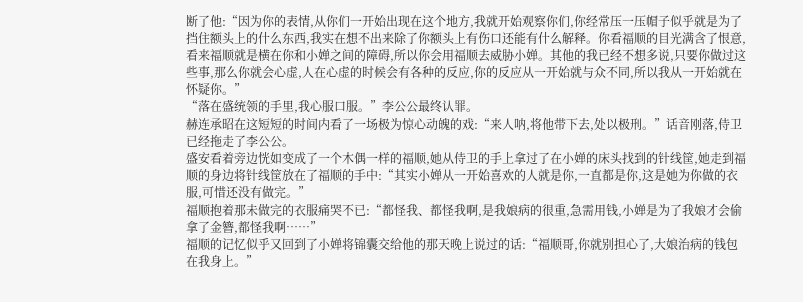断了他:“因为你的表情,从你们一开始出现在这个地方,我就开始观察你们,你经常压一压帽子似乎就是为了挡住额头上的什么东西,我实在想不出来除了你额头上有伤口还能有什么解释。你看福顺的目光满含了恨意,看来福顺就是横在你和小婵之间的障碍,所以你会用福顺去威胁小婵。其他的我已经不想多说,只要你做过这些事,那么你就会心虚,人在心虚的时候会有各种的反应,你的反应从一开始就与众不同,所以我从一开始就在怀疑你。”
“落在盛统领的手里,我心服口服。”李公公最终认罪。
赫连承昭在这短短的时间内看了一场极为惊心动魄的戏:“来人呐,将他带下去,处以极刑。”话音刚落,侍卫已经拖走了李公公。
盛安看着旁边恍如变成了一个木偶一样的福顺,她从侍卫的手上拿过了在小婵的床头找到的针线筐,她走到福顺的身边将针线筐放在了福顺的手中:“其实小婵从一开始喜欢的人就是你,一直都是你,这是她为你做的衣服,可惜还没有做完。”
福顺抱着那未做完的衣服痛哭不已:“都怪我、都怪我啊,是我娘病的很重,急需用钱,小婵是为了我娘才会偷拿了金簪,都怪我啊……”
福顺的记忆似乎又回到了小婵将锦囊交给他的那天晚上说过的话:“福顺哥,你就别担心了,大娘治病的钱包在我身上。”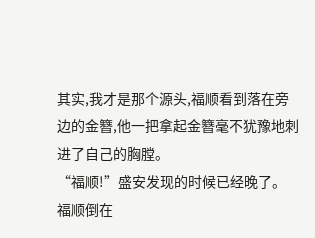其实,我才是那个源头,福顺看到落在旁边的金簪,他一把拿起金簪毫不犹豫地刺进了自己的胸膛。
“福顺!”盛安发现的时候已经晚了。
福顺倒在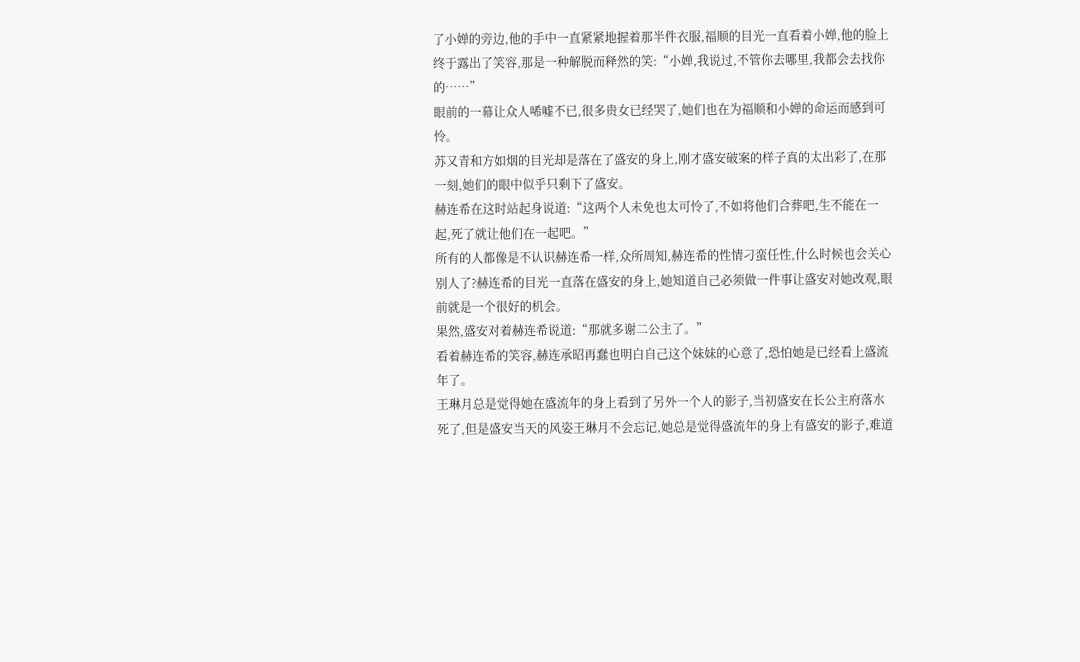了小婵的旁边,他的手中一直紧紧地握着那半件衣服,福顺的目光一直看着小婵,他的脸上终于露出了笑容,那是一种解脱而释然的笑:“小婵,我说过,不管你去哪里,我都会去找你的……”
眼前的一幕让众人唏嘘不已,很多贵女已经哭了,她们也在为福顺和小婵的命运而感到可怜。
苏又青和方如烟的目光却是落在了盛安的身上,刚才盛安破案的样子真的太出彩了,在那一刻,她们的眼中似乎只剩下了盛安。
赫连希在这时站起身说道:“这两个人未免也太可怜了,不如将他们合葬吧,生不能在一起,死了就让他们在一起吧。”
所有的人都像是不认识赫连希一样,众所周知,赫连希的性情刁蛮任性,什么时候也会关心别人了?赫连希的目光一直落在盛安的身上,她知道自己必须做一件事让盛安对她改观,眼前就是一个很好的机会。
果然,盛安对着赫连希说道:“那就多谢二公主了。”
看着赫连希的笑容,赫连承昭再蠢也明白自己这个妹妹的心意了,恐怕她是已经看上盛流年了。
王琳月总是觉得她在盛流年的身上看到了另外一个人的影子,当初盛安在长公主府落水死了,但是盛安当天的风姿王琳月不会忘记,她总是觉得盛流年的身上有盛安的影子,难道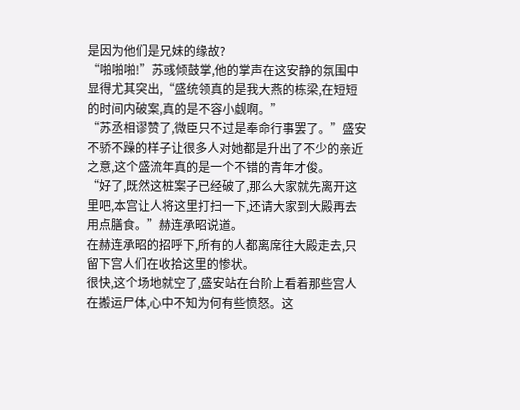是因为他们是兄妹的缘故?
“啪啪啪!”苏彧倾鼓掌,他的掌声在这安静的氛围中显得尤其突出,“盛统领真的是我大燕的栋梁,在短短的时间内破案,真的是不容小觑啊。”
“苏丞相谬赞了,微臣只不过是奉命行事罢了。”盛安不骄不躁的样子让很多人对她都是升出了不少的亲近之意,这个盛流年真的是一个不错的青年才俊。
“好了,既然这桩案子已经破了,那么大家就先离开这里吧,本宫让人将这里打扫一下,还请大家到大殿再去用点膳食。”赫连承昭说道。
在赫连承昭的招呼下,所有的人都离席往大殿走去,只留下宫人们在收拾这里的惨状。
很快,这个场地就空了,盛安站在台阶上看着那些宫人在搬运尸体,心中不知为何有些愤怒。这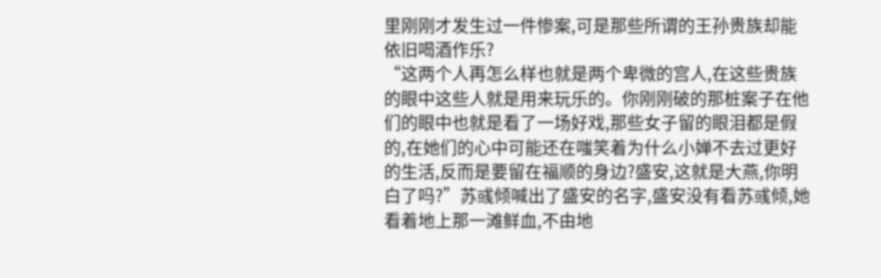里刚刚才发生过一件惨案,可是那些所谓的王孙贵族却能依旧喝酒作乐?
“这两个人再怎么样也就是两个卑微的宫人,在这些贵族的眼中这些人就是用来玩乐的。你刚刚破的那桩案子在他们的眼中也就是看了一场好戏,那些女子留的眼泪都是假的,在她们的心中可能还在嗤笑着为什么小婵不去过更好的生活,反而是要留在福顺的身边?盛安,这就是大燕,你明白了吗?”苏彧倾喊出了盛安的名字,盛安没有看苏彧倾,她看着地上那一滩鲜血,不由地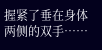握紧了垂在身体两侧的双手……